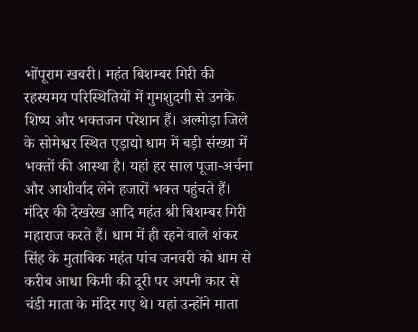भोंपूराम खबरी। महंत बिशम्बर गिरी की रहस्यमय परिस्थितियों में गुमशुदगी से उनके शिष्य और भक्तजन परेशान हैं। अल्मोड़ा जिले के सोमेश्वर स्थित एड़ाद्यो धाम में बड़ी संख्या में भक्तों की आस्था है। यहां हर साल पूजा-अर्चना और आशीर्वाद लेने हजारों भक्त पहुंचते हैं। मंदिर की देखरेख आदि महंत श्री बिशम्बर गिरी महाराज करते हैं। धाम में ही रहने वाले शंकर सिंह के मुताबिक महंत पांच जनवरी को धाम से करीब आधा किमी की दूरी पर अपनी कार से चंडी माता के मंदिर गए थे। यहां उन्होंने माता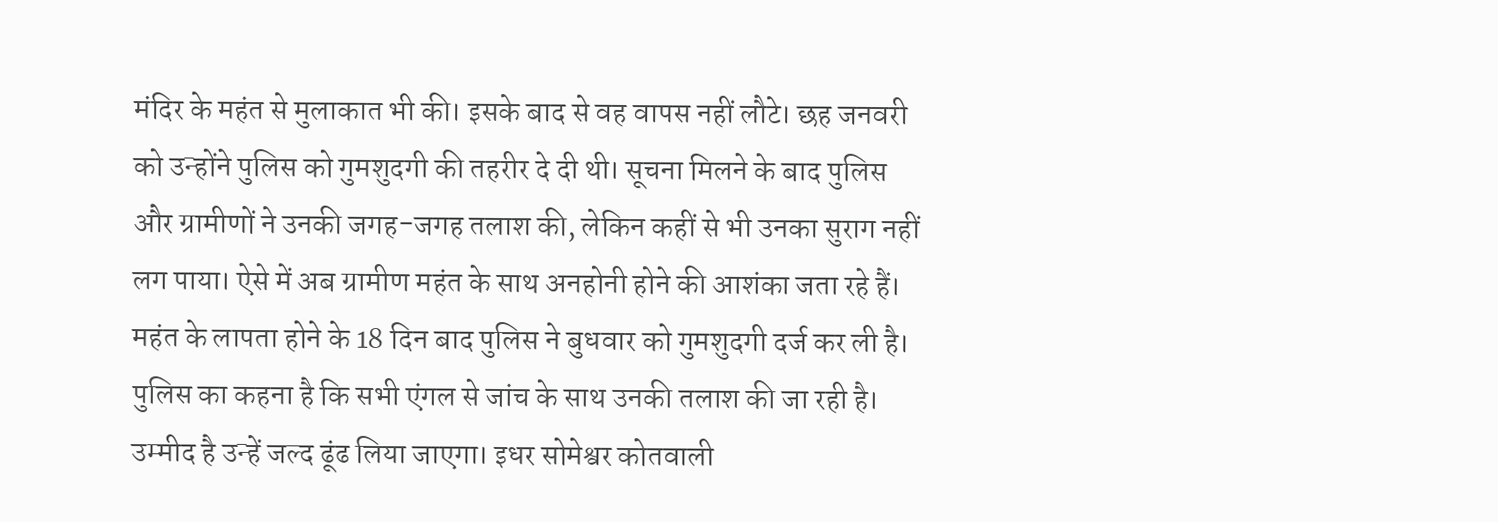मंदिर के महंत से मुलाकात भी की। इसके बाद से वह वापस नहीं लौटे। छह जनवरी को उन्होंने पुलिस को गुमशुदगी की तहरीर दे दी थी। सूचना मिलने के बाद पुलिस और ग्रामीणों ने उनकी जगह-जगह तलाश की, लेकिन कहीं से भी उनका सुराग नहीं लग पाया। ऐसे में अब ग्रामीण महंत के साथ अनहोनी होने की आशंका जता रहे हैं। महंत के लापता होने के 18 दिन बाद पुलिस ने बुधवार को गुमशुदगी दर्ज कर ली है। पुलिस का कहना है कि सभी एंगल से जांच के साथ उनकी तलाश की जा रही है। उम्मीद है उन्हें जल्द ढूंढ लिया जाएगा। इधर सोमेश्वर कोतवाली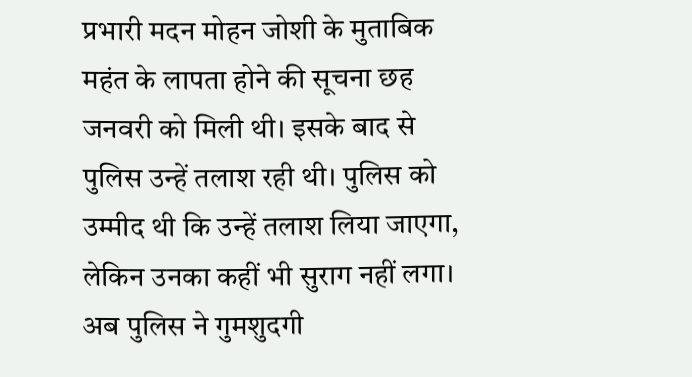प्रभारी मदन मोहन जोशी के मुताबिक महंत के लापता होने की सूचना छह जनवरी को मिली थी। इसके बाद से पुलिस उन्हें तलाश रही थी। पुलिस को उम्मीद थी कि उन्हें तलाश लिया जाएगा, लेकिन उनका कहीं भी सुराग नहीं लगा। अब पुलिस ने गुमशुदगी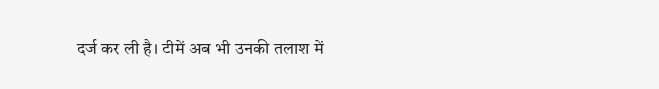दर्ज कर ली है। टीमें अब भी उनकी तलाश में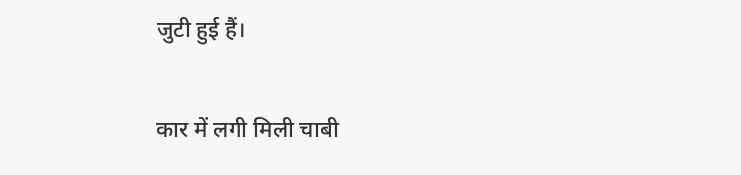जुटी हुई हैं।

कार में लगी मिली चाबी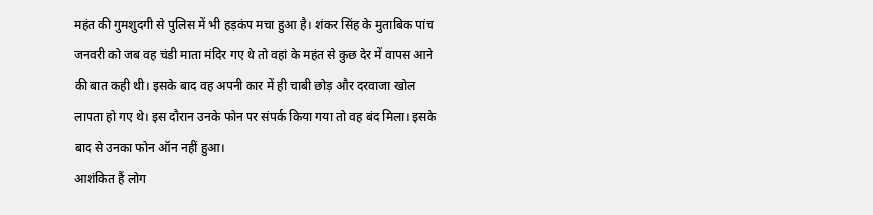महंत की गुमशुदगी से पुलिस में भी हड़कंप मचा हुआ है। शंकर सिंह के मुताबिक पांच जनवरी को जब वह चंडी माता मंदिर गए थे तो वहां के महंत से कुछ देर में वापस आने की बात कही थी। इसके बाद वह अपनी कार में ही चाबी छोड़ और दरवाजा खोल लापता हो गए थे। इस दौरान उनके फोन पर संपर्क किया गया तो वह बंद मिला। इसके बाद से उनका फोन ऑन नहीं हुआ।
आशंकित हैं लोग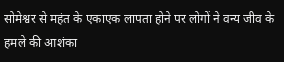सोमेश्वर से महंत के एकाएक लापता होने पर लोगों ने वन्य जीव के हमले की आशंका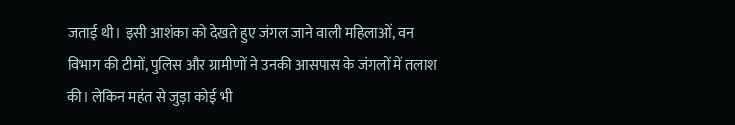जताई थी। इसी आशंका को देखते हुए जंगल जाने वाली महिलाओं, वन विभाग की टीमों, पुलिस और ग्रामीणों ने उनकी आसपास के जंगलों में तलाश की। लेकिन महंत से जुड़ा कोई भी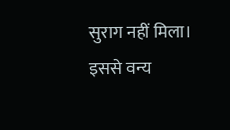सुराग नहीं मिला। इससे वन्य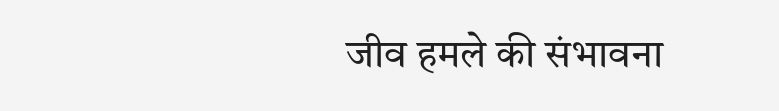जीव हमले की संभावना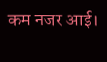कम नजर आई।